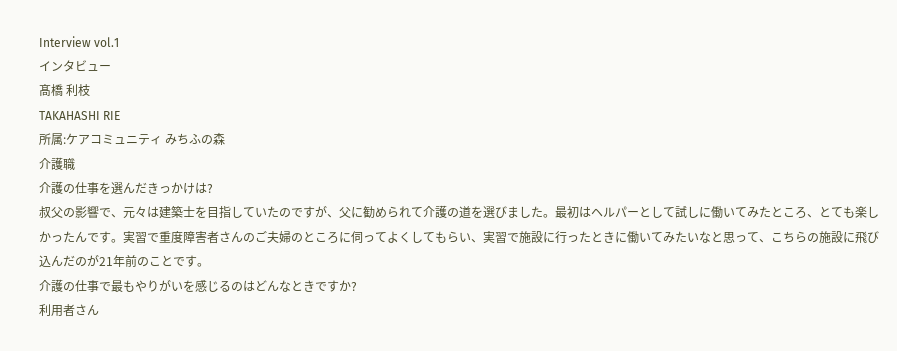Interview vol.1
インタビュー
髙橋 利枝
TAKAHASHI RIE
所属:ケアコミュニティ みちふの森
介護職
介護の仕事を選んだきっかけは?
叔父の影響で、元々は建築士を目指していたのですが、父に勧められて介護の道を選びました。最初はヘルパーとして試しに働いてみたところ、とても楽しかったんです。実習で重度障害者さんのご夫婦のところに伺ってよくしてもらい、実習で施設に行ったときに働いてみたいなと思って、こちらの施設に飛び込んだのが21年前のことです。
介護の仕事で最もやりがいを感じるのはどんなときですか?
利用者さん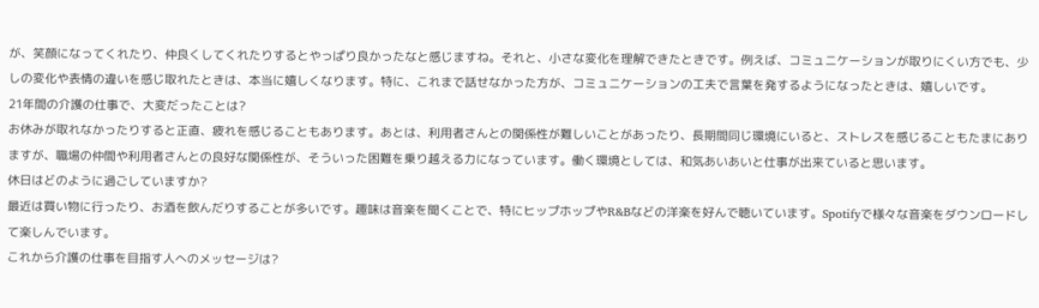が、笑顔になってくれたり、仲良くしてくれたりするとやっぱり良かったなと感じますね。それと、小さな変化を理解できたときです。例えば、コミュニケーションが取りにくい方でも、少しの変化や表情の違いを感じ取れたときは、本当に嬉しくなります。特に、これまで話せなかった方が、コミュニケーションの工夫で言葉を発するようになったときは、嬉しいです。
21年間の介護の仕事で、大変だったことは?
お休みが取れなかったりすると正直、疲れを感じることもあります。あとは、利用者さんとの関係性が難しいことがあったり、長期間同じ環境にいると、ストレスを感じることもたまにありますが、職場の仲間や利用者さんとの良好な関係性が、そういった困難を乗り越える力になっています。働く環境としては、和気あいあいと仕事が出来ていると思います。
休日はどのように過ごしていますか?
最近は買い物に行ったり、お酒を飲んだりすることが多いです。趣味は音楽を聞くことで、特にヒップホップやR&Bなどの洋楽を好んで聴いています。Spotifyで様々な音楽をダウンロードして楽しんでいます。
これから介護の仕事を目指す人へのメッセージは?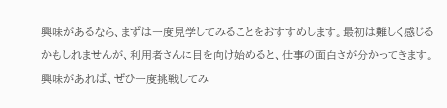興味があるなら、まずは一度見学してみることをおすすめします。最初は難しく感じるかもしれませんが、利用者さんに目を向け始めると、仕事の面白さが分かってきます。興味があれば、ぜひ一度挑戦してみ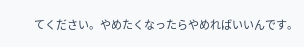てください。やめたくなったらやめればいいんです。